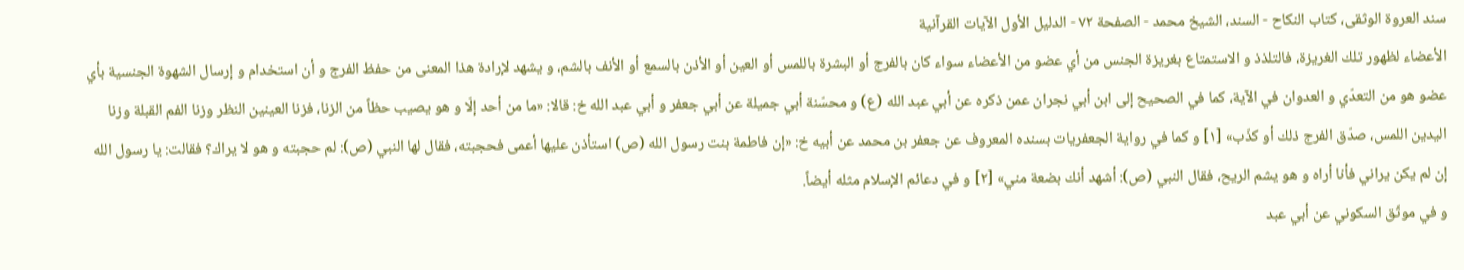سند العروة الوثقى، كتاب النكاح - السند، الشيخ محمد - الصفحة ٧٢ - الدليل الأول الآيات القرآنية
الأعضاء لظهور تلك الغريزة، فالتلذذ و الاستمتاع بغريزة الجنس من أي عضو من الأعضاء سواء كان بالفرج أو البشرة باللمس أو العين أو الأذن بالسمع أو الأنف بالشم، و يشهد لإرادة هذا المعنى من حفظ الفرج و أن استخدام و إرسال الشهوة الجنسية بأي عضو هو من التعدّي و العدوان في الآية، كما في الصحيح إلى ابن أبي نجران عمن ذكره عن أبي عبد الله (ع) و محسّنة أبي جميلة عن أبي جعفر و أبي عبد الله خ: قالا: «ما من أحد إلّا و هو يصيب حظاً من الزنا، فزنا العينين النظر وزنا الفم القبلة وزنا اليدين اللمس، صدّق الفرج ذلك أو كذّب» [١] و كما في رواية الجعفريات بسنده المعروف عن جعفر بن محمد عن أبيه خ: «إن فاطمة بنت رسول الله (ص) استأذن عليها أعمى فحجبته، فقال لها النبي (ص): لم حجبته و هو لا يراك؟ فقالت: يا رسول الله إن لم يكن يراني فأنا أراه و هو يشم الريح، فقال النبي (ص): أشهد أنك بضعة مني» [٢] و في دعائم الإسلام مثله أيضاً.
و في موثّق السكوني عن أبي عبد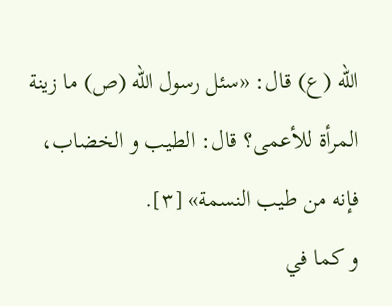الله (ع) قال: «سئل رسول الله (ص) ما زينة المرأة للأعمى؟ قال: الطيب و الخضاب، فإنه من طيب النسمة» [٣].
و كما في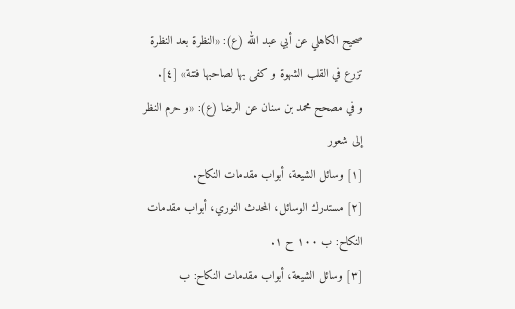صحيح الكاهلي عن أبي عبد الله (ع): «النظرة بعد النظرة تزرع في القلب الشهوة و كفى بها لصاحبها فتنة» [٤].
و في مصحح محمد بن سنان عن الرضا (ع): «و حرم النظر إلى شعور
[١] وسائل الشيعة، أبواب مقدمات النكاح.
[٢] مستدرك الوسائل، المحدث النوري، أبواب مقدمات النكاح: ب ١٠٠ ح ١.
[٣] وسائل الشيعة، أبواب مقدمات النكاح: ب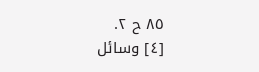٨٥ ح ٢.
[٤] وسائل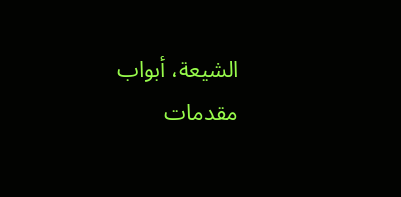الشيعة، أبواب مقدمات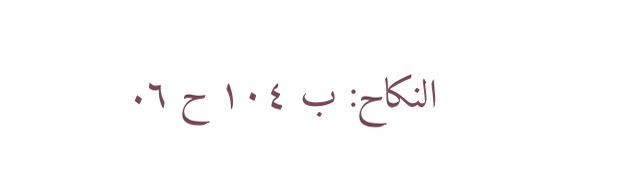النكاح: ب ١٠٤ ح ٦.